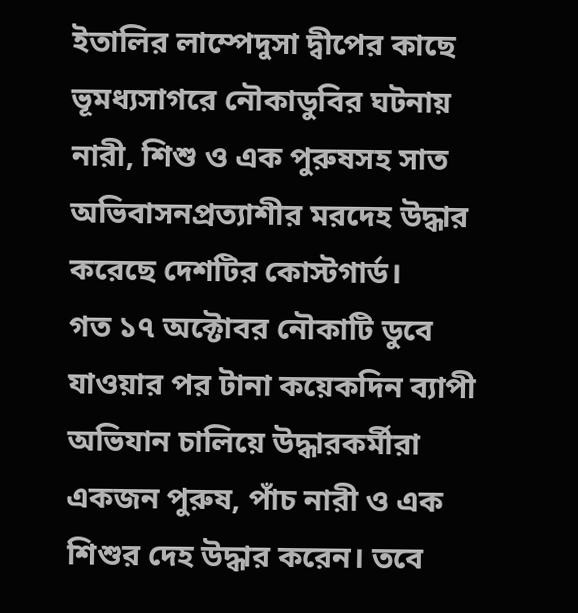ইতালির লাম্পেদুসা দ্বীপের কাছে ভূমধ্যসাগরে নৌকাডুবির ঘটনায় নারী, শিশু ও এক পুরুষসহ সাত অভিবাসনপ্রত্যাশীর মরদেহ উদ্ধার করেছে দেশটির কোস্টগার্ড।
গত ১৭ অক্টোবর নৌকাটি ডুবে যাওয়ার পর টানা কয়েকদিন ব্যাপী অভিযান চালিয়ে উদ্ধারকর্মীরা একজন পুরুষ, পাঁচ নারী ও এক শিশুর দেহ উদ্ধার করেন। তবে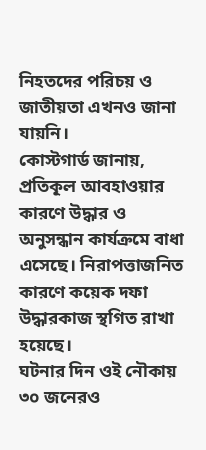নিহতদের পরিচয় ও জাতীয়তা এখনও জানা যায়নি।
কোস্টগার্ড জানায়, প্রতিকূল আবহাওয়ার কারণে উদ্ধার ও অনুসন্ধান কার্যক্রমে বাধা এসেছে। নিরাপত্তাজনিত কারণে কয়েক দফা উদ্ধারকাজ স্থগিত রাখা হয়েছে।
ঘটনার দিন ওই নৌকায় ৩০ জনেরও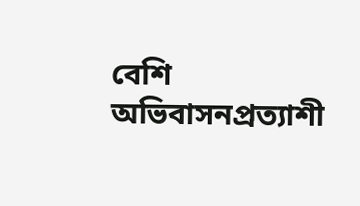বেশি অভিবাসনপ্রত্যাশী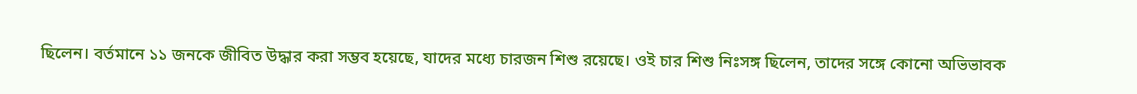ছিলেন। বর্তমানে ১১ জনকে জীবিত উদ্ধার করা সম্ভব হয়েছে, যাদের মধ্যে চারজন শিশু রয়েছে। ওই চার শিশু নিঃসঙ্গ ছিলেন, তাদের সঙ্গে কোনো অভিভাবক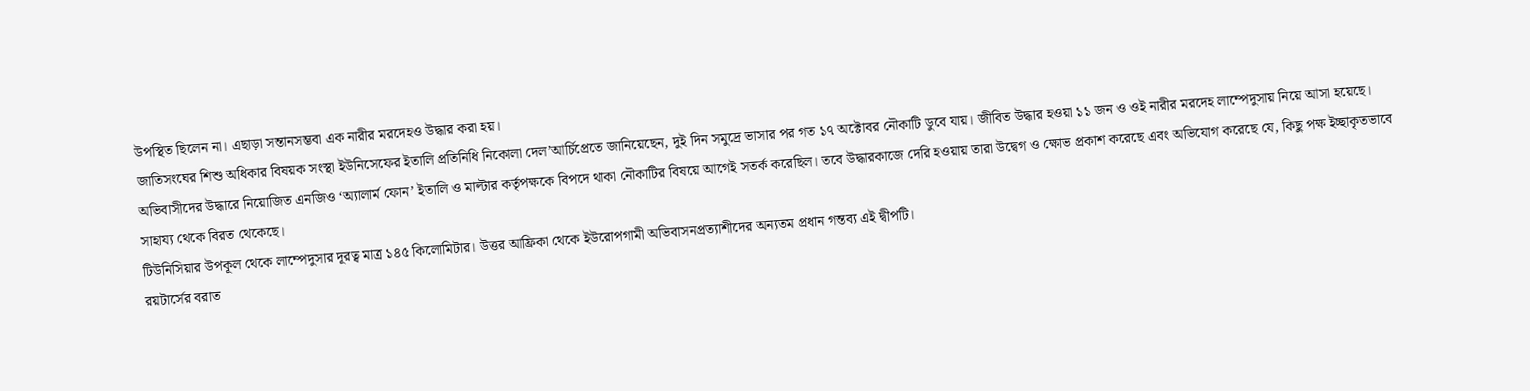উপস্থিত ছিলেন না। এছাড়া সন্তানসম্ভবা এক নারীর মরদেহও উদ্ধার করা হয়।
জাতিসংঘের শিশু অধিকার বিষয়ক সংস্থা ইউনিসেফের ইতালি প্রতিনিধি নিকোলা দেল’আর্চিপ্রেতে জানিয়েছেন, দুই দিন সমুদ্রে ভাসার পর গত ১৭ অক্টোবর নৌকাটি ডুবে যায়। জীবিত উদ্ধার হওয়া ১১ জন ও ওই নারীর মরদেহ লাম্পেদুসায় নিয়ে আসা হয়েছে।
অভিবাসীদের উদ্ধারে নিয়োজিত এনজিও ‘অ্যালার্ম ফোন’ ইতালি ও মাল্টার কর্তৃপক্ষকে বিপদে থাকা নৌকাটির বিষয়ে আগেই সতর্ক করেছিল। তবে উদ্ধারকাজে দেরি হওয়ায় তারা উদ্বেগ ও ক্ষোভ প্রকাশ করেছে এবং অভিযোগ করেছে যে, কিছু পক্ষ ইচ্ছাকৃতভাবে সাহায্য থেকে বিরত থেকেছে।
টিউনিসিয়ার উপকূল থেকে লাম্পেদুসার দূরত্ব মাত্র ১৪৫ কিলোমিটার। উত্তর আফ্রিকা থেকে ইউরোপগামী অভিবাসনপ্রত্যাশীদের অন্যতম প্রধান গন্তব্য এই দ্বীপটি।
রয়টার্সের বরাত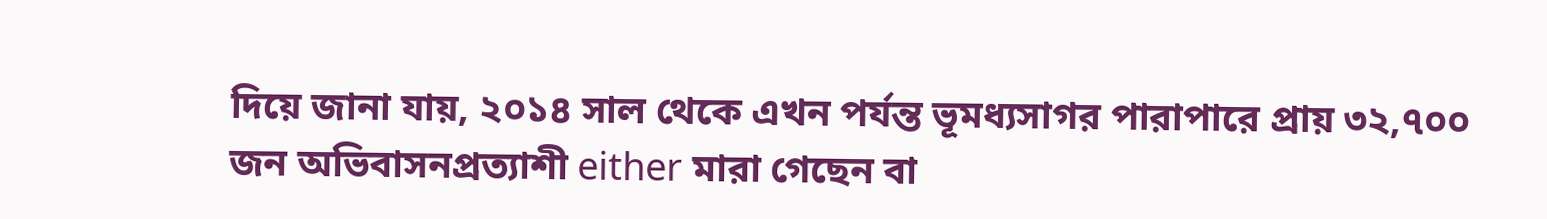দিয়ে জানা যায়, ২০১৪ সাল থেকে এখন পর্যন্ত ভূমধ্যসাগর পারাপারে প্রায় ৩২,৭০০ জন অভিবাসনপ্রত্যাশী either মারা গেছেন বা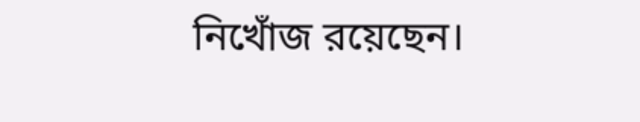নিখোঁজ রয়েছেন।